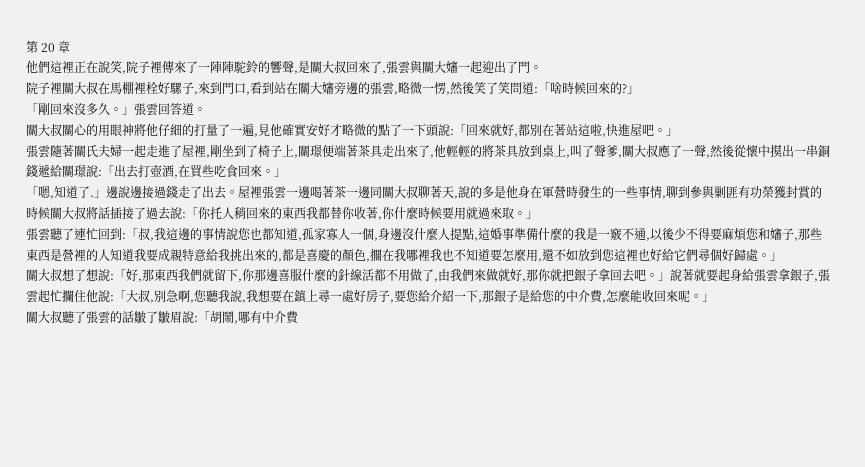第 20 章
他們這裡正在說笑,院子裡傳來了一陣陣駝鈴的響聲,是關大叔回來了,張雲與關大嬸一起迎出了門。
院子裡關大叔在馬棚裡栓好騾子,來到門口,看到站在關大嬸旁邊的張雲,略微一愣,然後笑了笑問道:「啥時候回來的?」
「剛回來沒多久。」張雲回答道。
關大叔關心的用眼神將他仔細的打量了一遍,見他確實安好才略微的點了一下頭說:「回來就好,都別在著站這啦,快進屋吧。」
張雲隨著關氏夫婦一起走進了屋裡,剛坐到了椅子上,關璟便端著茶具走出來了,他輕輕的將茶具放到桌上,叫了聲爹,關大叔應了一聲,然後從懷中摸出一串銅錢遞給關璟說:「出去打壺酒,在買些吃食回來。」
「嗯,知道了.」邊說邊接過錢走了出去。屋裡張雲一邊喝著茶一邊同關大叔聊著天,說的多是他身在軍營時發生的一些事情,聊到參與剿匪有功榮獲封賞的時候關大叔將話插接了過去說:「你托人稍回來的東西我都替你收著,你什麼時候要用就過來取。」
張雲聽了連忙回到:「叔,我這邊的事情說您也都知道,孤家寡人一個,身邊沒什麼人提點,這婚事準備什麼的我是一竅不通,以後少不得要麻煩您和嬸子,那些東西是營裡的人知道我要成親特意給我挑出來的,都是喜慶的顏色,擱在我哪裡我也不知道要怎麼用,還不如放到您這裡也好給它們尋個好歸處。」
關大叔想了想說:「好,那東西我們就留下,你那邊喜服什麼的針線活都不用做了,由我們來做就好,那你就把銀子拿回去吧。」說著就要起身給張雲拿銀子,張雲起忙攔住他說:「大叔,別急啊,您聽我說,我想要在鎮上尋一處好房子,要您給介紹一下,那銀子是給您的中介費,怎麼能收回來呢。」
關大叔聽了張雲的話皺了皺眉說:「胡鬧,哪有中介費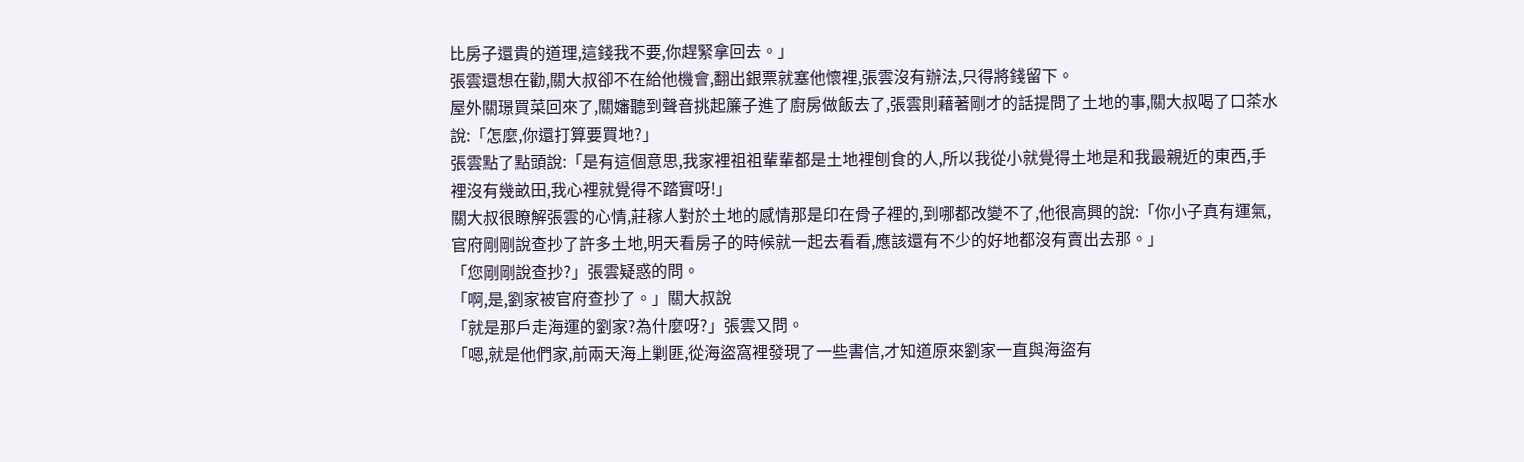比房子還貴的道理,這錢我不要,你趕緊拿回去。」
張雲還想在勸,關大叔卻不在給他機會,翻出銀票就塞他懷裡,張雲沒有辦法,只得將錢留下。
屋外關璟買菜回來了,關嬸聽到聲音挑起簾子進了廚房做飯去了,張雲則藉著剛才的話提問了土地的事,關大叔喝了口茶水說:「怎麼,你還打算要買地?」
張雲點了點頭說:「是有這個意思,我家裡祖祖輩輩都是土地裡刨食的人,所以我從小就覺得土地是和我最親近的東西,手裡沒有幾畝田,我心裡就覺得不踏實呀!」
關大叔很瞭解張雲的心情,莊稼人對於土地的感情那是印在骨子裡的,到哪都改變不了,他很高興的說:「你小子真有運氣,官府剛剛說查抄了許多土地,明天看房子的時候就一起去看看,應該還有不少的好地都沒有賣出去那。」
「您剛剛說查抄?」張雲疑惑的問。
「啊,是,劉家被官府查抄了。」關大叔說
「就是那戶走海運的劉家?為什麼呀?」張雲又問。
「嗯,就是他們家,前兩天海上剿匪,從海盜窩裡發現了一些書信,才知道原來劉家一直與海盜有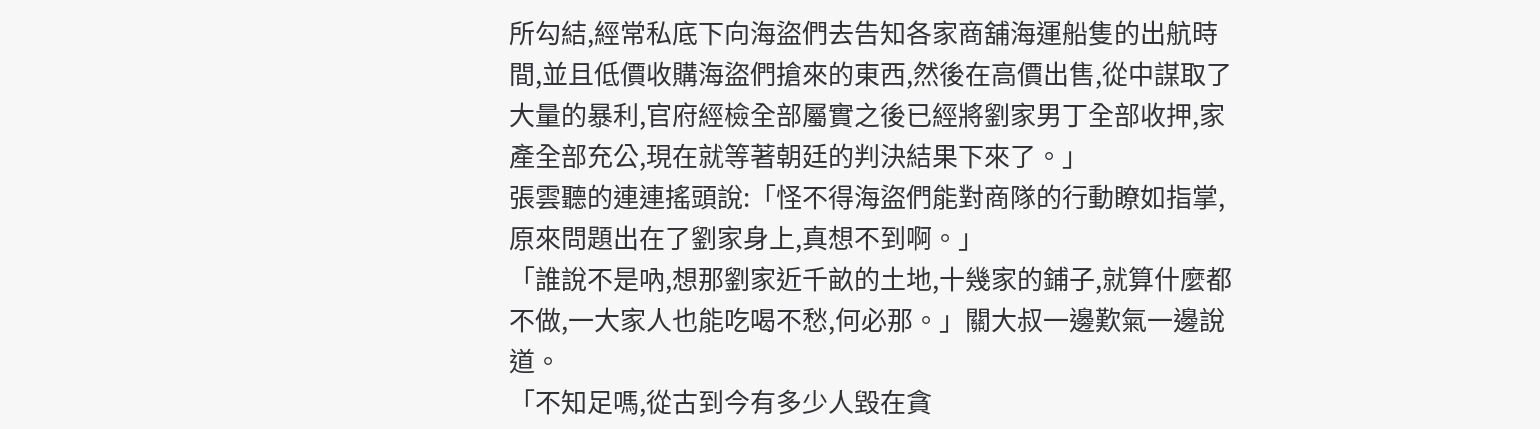所勾結,經常私底下向海盜們去告知各家商舖海運船隻的出航時間,並且低價收購海盜們搶來的東西,然後在高價出售,從中謀取了大量的暴利,官府經檢全部屬實之後已經將劉家男丁全部收押,家產全部充公,現在就等著朝廷的判決結果下來了。」
張雲聽的連連搖頭說:「怪不得海盜們能對商隊的行動瞭如指掌,原來問題出在了劉家身上,真想不到啊。」
「誰說不是吶,想那劉家近千畝的土地,十幾家的鋪子,就算什麼都不做,一大家人也能吃喝不愁,何必那。」關大叔一邊歎氣一邊說道。
「不知足嗎,從古到今有多少人毀在貪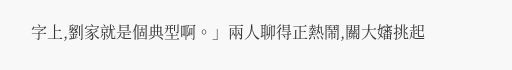字上,劉家就是個典型啊。」兩人聊得正熱鬧,關大嬸挑起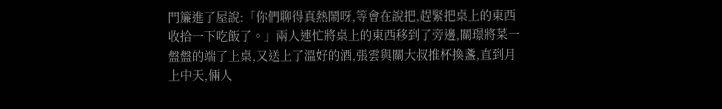門簾進了屋說:「你們聊得真熱鬧呀,等會在說把,趕緊把桌上的東西收拾一下吃飯了。」兩人連忙將桌上的東西移到了旁邊,關璟將菜一盤盤的端了上桌,又送上了溫好的酒,張雲與關大叔推杯換盞,直到月上中天,倆人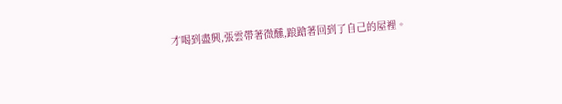才喝到盡興,張雲帶著微醺,踉蹌著回到了自己的屋裡。